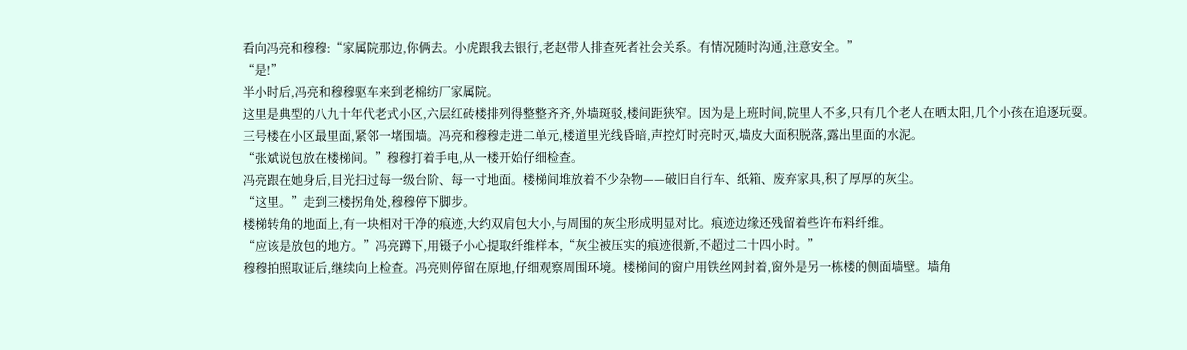看向冯亮和穆穆:“家属院那边,你俩去。小虎跟我去银行,老赵带人排查死者社会关系。有情况随时沟通,注意安全。”
“是!”
半小时后,冯亮和穆穆驱车来到老棉纺厂家属院。
这里是典型的八九十年代老式小区,六层红砖楼排列得整整齐齐,外墙斑驳,楼间距狭窄。因为是上班时间,院里人不多,只有几个老人在晒太阳,几个小孩在追逐玩耍。
三号楼在小区最里面,紧邻一堵围墙。冯亮和穆穆走进二单元,楼道里光线昏暗,声控灯时亮时灭,墙皮大面积脱落,露出里面的水泥。
“张斌说包放在楼梯间。”穆穆打着手电,从一楼开始仔细检查。
冯亮跟在她身后,目光扫过每一级台阶、每一寸地面。楼梯间堆放着不少杂物——破旧自行车、纸箱、废弃家具,积了厚厚的灰尘。
“这里。”走到三楼拐角处,穆穆停下脚步。
楼梯转角的地面上,有一块相对干净的痕迹,大约双肩包大小,与周围的灰尘形成明显对比。痕迹边缘还残留着些许布料纤维。
“应该是放包的地方。”冯亮蹲下,用镊子小心提取纤维样本,“灰尘被压实的痕迹很新,不超过二十四小时。”
穆穆拍照取证后,继续向上检查。冯亮则停留在原地,仔细观察周围环境。楼梯间的窗户用铁丝网封着,窗外是另一栋楼的侧面墙壁。墙角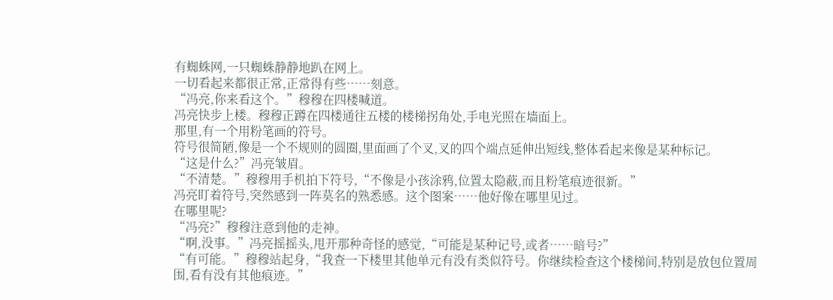有蜘蛛网,一只蜘蛛静静地趴在网上。
一切看起来都很正常,正常得有些……刻意。
“冯亮,你来看这个。”穆穆在四楼喊道。
冯亮快步上楼。穆穆正蹲在四楼通往五楼的楼梯拐角处,手电光照在墙面上。
那里,有一个用粉笔画的符号。
符号很简陋,像是一个不规则的圆圈,里面画了个叉,叉的四个端点延伸出短线,整体看起来像是某种标记。
“这是什么?”冯亮皱眉。
“不清楚。”穆穆用手机拍下符号,“不像是小孩涂鸦,位置太隐蔽,而且粉笔痕迹很新。”
冯亮盯着符号,突然感到一阵莫名的熟悉感。这个图案……他好像在哪里见过。
在哪里呢?
“冯亮?”穆穆注意到他的走神。
“啊,没事。”冯亮摇摇头,甩开那种奇怪的感觉,“可能是某种记号,或者……暗号?”
“有可能。”穆穆站起身,“我查一下楼里其他单元有没有类似符号。你继续检查这个楼梯间,特别是放包位置周围,看有没有其他痕迹。”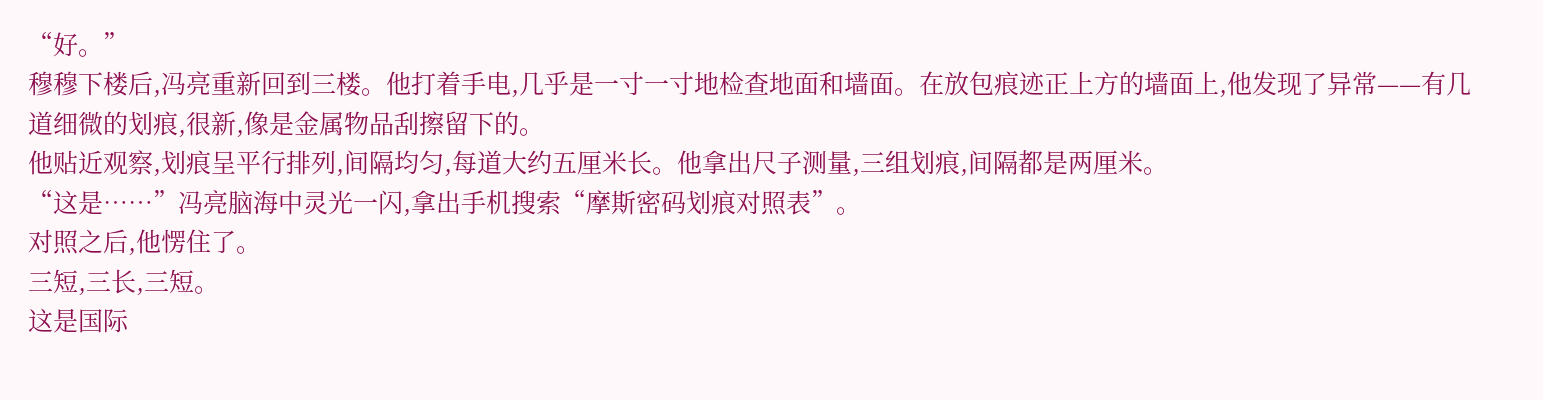“好。”
穆穆下楼后,冯亮重新回到三楼。他打着手电,几乎是一寸一寸地检查地面和墙面。在放包痕迹正上方的墙面上,他发现了异常——有几道细微的划痕,很新,像是金属物品刮擦留下的。
他贴近观察,划痕呈平行排列,间隔均匀,每道大约五厘米长。他拿出尺子测量,三组划痕,间隔都是两厘米。
“这是……”冯亮脑海中灵光一闪,拿出手机搜索“摩斯密码划痕对照表”。
对照之后,他愣住了。
三短,三长,三短。
这是国际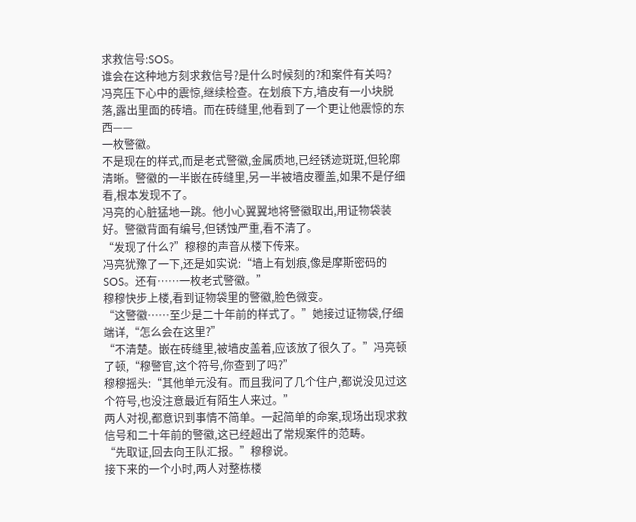求救信号:SOS。
谁会在这种地方刻求救信号?是什么时候刻的?和案件有关吗?
冯亮压下心中的震惊,继续检查。在划痕下方,墙皮有一小块脱落,露出里面的砖墙。而在砖缝里,他看到了一个更让他震惊的东西——
一枚警徽。
不是现在的样式,而是老式警徽,金属质地,已经锈迹斑斑,但轮廓清晰。警徽的一半嵌在砖缝里,另一半被墙皮覆盖,如果不是仔细看,根本发现不了。
冯亮的心脏猛地一跳。他小心翼翼地将警徽取出,用证物袋装好。警徽背面有编号,但锈蚀严重,看不清了。
“发现了什么?”穆穆的声音从楼下传来。
冯亮犹豫了一下,还是如实说:“墙上有划痕,像是摩斯密码的SOS。还有……一枚老式警徽。”
穆穆快步上楼,看到证物袋里的警徽,脸色微变。
“这警徽……至少是二十年前的样式了。”她接过证物袋,仔细端详,“怎么会在这里?”
“不清楚。嵌在砖缝里,被墙皮盖着,应该放了很久了。”冯亮顿了顿,“穆警官,这个符号,你查到了吗?”
穆穆摇头:“其他单元没有。而且我问了几个住户,都说没见过这个符号,也没注意最近有陌生人来过。”
两人对视,都意识到事情不简单。一起简单的命案,现场出现求救信号和二十年前的警徽,这已经超出了常规案件的范畴。
“先取证,回去向王队汇报。”穆穆说。
接下来的一个小时,两人对整栋楼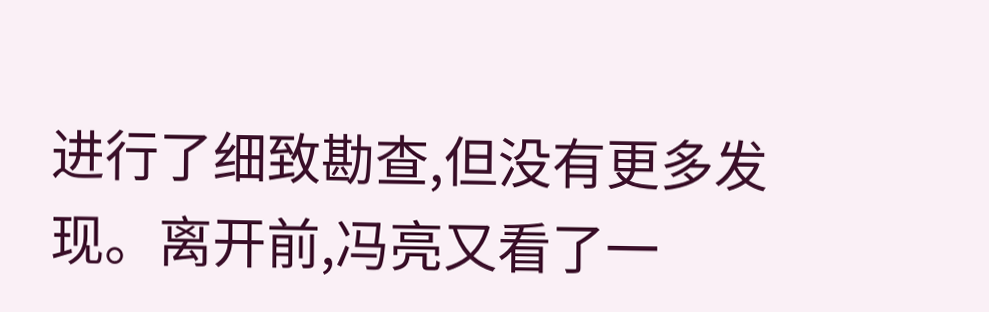进行了细致勘查,但没有更多发现。离开前,冯亮又看了一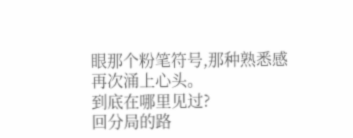眼那个粉笔符号,那种熟悉感再次涌上心头。
到底在哪里见过?
回分局的路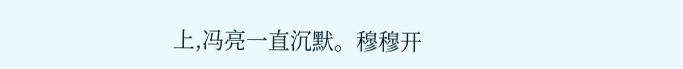上,冯亮一直沉默。穆穆开